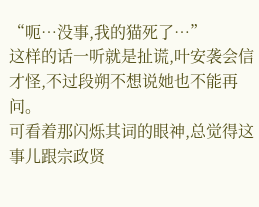“呃…没事,我的猫死了…”
这样的话一听就是扯谎,叶安袭会信才怪,不过段朔不想说她也不能再问。
可看着那闪烁其词的眼神,总觉得这事儿跟宗政贤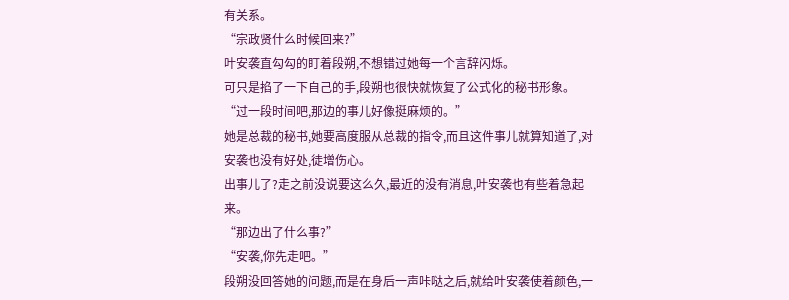有关系。
“宗政贤什么时候回来?”
叶安袭直勾勾的盯着段朔,不想错过她每一个言辞闪烁。
可只是掐了一下自己的手,段朔也很快就恢复了公式化的秘书形象。
“过一段时间吧,那边的事儿好像挺麻烦的。”
她是总裁的秘书,她要高度服从总裁的指令,而且这件事儿就算知道了,对安袭也没有好处,徒增伤心。
出事儿了?走之前没说要这么久,最近的没有消息,叶安袭也有些着急起来。
“那边出了什么事?”
“安袭,你先走吧。”
段朔没回答她的问题,而是在身后一声咔哒之后,就给叶安袭使着颜色,一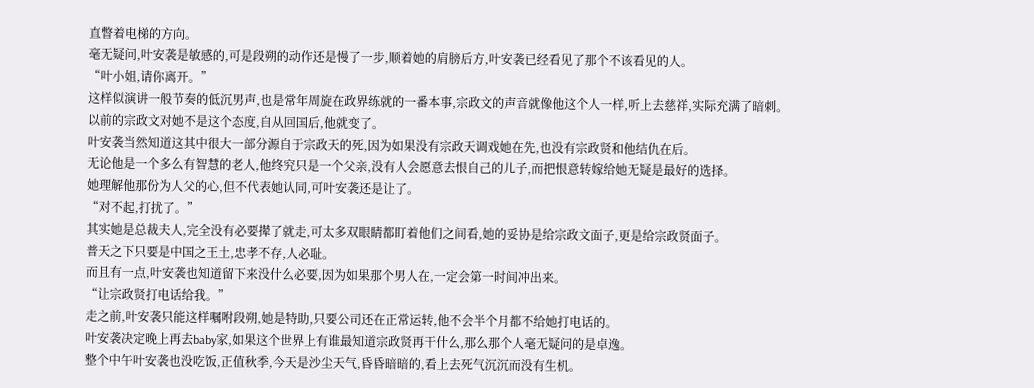直瞥着电梯的方向。
毫无疑问,叶安袭是敏感的,可是段朔的动作还是慢了一步,顺着她的肩膀后方,叶安袭已经看见了那个不该看见的人。
“叶小姐,请你离开。”
这样似演讲一般节奏的低沉男声,也是常年周旋在政界练就的一番本事,宗政文的声音就像他这个人一样,听上去慈祥,实际充满了暗刺。
以前的宗政文对她不是这个态度,自从回国后,他就变了。
叶安袭当然知道这其中很大一部分源自于宗政天的死,因为如果没有宗政天调戏她在先,也没有宗政贤和他结仇在后。
无论他是一个多么有智慧的老人,他终究只是一个父亲,没有人会愿意去恨自己的儿子,而把恨意转嫁给她无疑是最好的选择。
她理解他那份为人父的心,但不代表她认同,可叶安袭还是让了。
“对不起,打扰了。”
其实她是总裁夫人,完全没有必要撵了就走,可太多双眼睛都盯着他们之间看,她的妥协是给宗政文面子,更是给宗政贤面子。
普天之下只要是中国之王土,忠孝不存,人必耻。
而且有一点,叶安袭也知道留下来没什么必要,因为如果那个男人在,一定会第一时间冲出来。
“让宗政贤打电话给我。”
走之前,叶安袭只能这样嘱咐段朔,她是特助,只要公司还在正常运转,他不会半个月都不给她打电话的。
叶安袭决定晚上再去baby家,如果这个世界上有谁最知道宗政贤再干什么,那么那个人毫无疑问的是卓逸。
整个中午叶安袭也没吃饭,正值秋季,今天是沙尘天气,昏昏暗暗的,看上去死气沉沉而没有生机。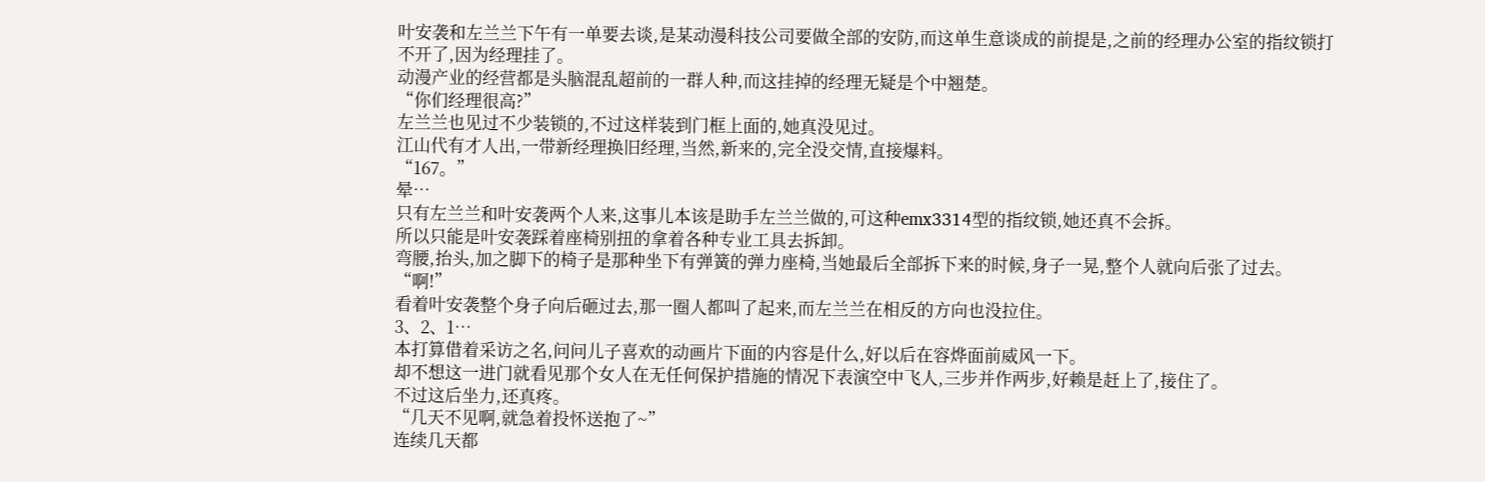叶安袭和左兰兰下午有一单要去谈,是某动漫科技公司要做全部的安防,而这单生意谈成的前提是,之前的经理办公室的指纹锁打不开了,因为经理挂了。
动漫产业的经营都是头脑混乱超前的一群人种,而这挂掉的经理无疑是个中翘楚。
“你们经理很高?”
左兰兰也见过不少装锁的,不过这样装到门框上面的,她真没见过。
江山代有才人出,一带新经理换旧经理,当然,新来的,完全没交情,直接爆料。
“167。”
晕…
只有左兰兰和叶安袭两个人来,这事儿本该是助手左兰兰做的,可这种emx3314型的指纹锁,她还真不会拆。
所以只能是叶安袭踩着座椅别扭的拿着各种专业工具去拆卸。
弯腰,抬头,加之脚下的椅子是那种坐下有弹簧的弹力座椅,当她最后全部拆下来的时候,身子一晃,整个人就向后张了过去。
“啊!”
看着叶安袭整个身子向后砸过去,那一圈人都叫了起来,而左兰兰在相反的方向也没拉住。
3、2、1…
本打算借着采访之名,问问儿子喜欢的动画片下面的内容是什么,好以后在容烨面前威风一下。
却不想这一进门就看见那个女人在无任何保护措施的情况下表演空中飞人,三步并作两步,好赖是赶上了,接住了。
不过这后坐力,还真疼。
“几天不见啊,就急着投怀送抱了~”
连续几天都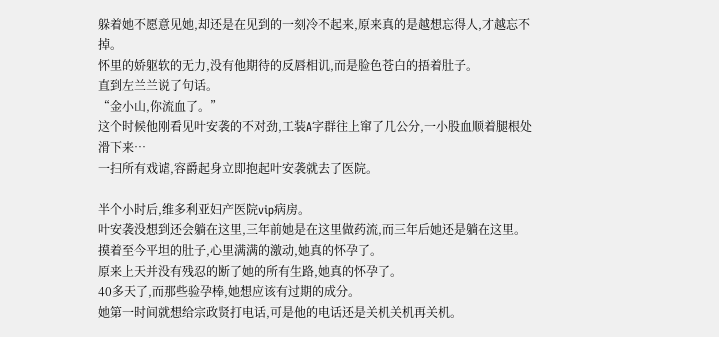躲着她不愿意见她,却还是在见到的一刻冷不起来,原来真的是越想忘得人,才越忘不掉。
怀里的娇躯软的无力,没有他期待的反唇相讥,而是脸色苍白的捂着肚子。
直到左兰兰说了句话。
“金小山,你流血了。”
这个时候他刚看见叶安袭的不对劲,工装A字群往上窜了几公分,一小股血顺着腿根处滑下来…
一扫所有戏谑,容爵起身立即抱起叶安袭就去了医院。

半个小时后,维多利亚妇产医院vip病房。
叶安袭没想到还会躺在这里,三年前她是在这里做药流,而三年后她还是躺在这里。
摸着至今平坦的肚子,心里满满的激动,她真的怀孕了。
原来上天并没有残忍的断了她的所有生路,她真的怀孕了。
40多天了,而那些验孕棒,她想应该有过期的成分。
她第一时间就想给宗政贤打电话,可是他的电话还是关机关机再关机。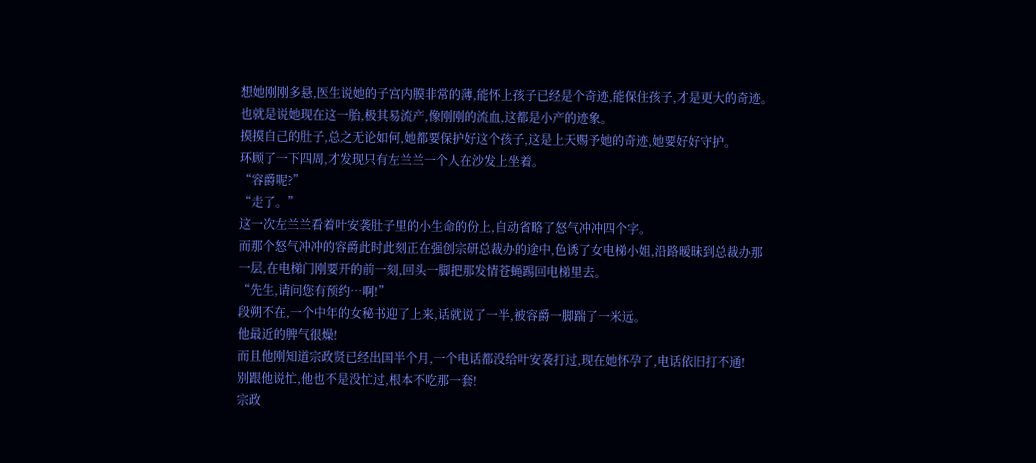想她刚刚多悬,医生说她的子宫内膜非常的薄,能怀上孩子已经是个奇迹,能保住孩子,才是更大的奇迹。
也就是说她现在这一胎,极其易流产,像刚刚的流血,这都是小产的迹象。
摸摸自己的肚子,总之无论如何,她都要保护好这个孩子,这是上天赐予她的奇迹,她要好好守护。
环顾了一下四周,才发现只有左兰兰一个人在沙发上坐着。
“容爵呢?”
“走了。”
这一次左兰兰看着叶安袭肚子里的小生命的份上,自动省略了怒气冲冲四个字。
而那个怒气冲冲的容爵此时此刻正在强创宗研总裁办的途中,色诱了女电梯小姐,沿路暧昧到总裁办那一层,在电梯门刚要开的前一刻,回头一脚把那发情苍蝇踢回电梯里去。
“先生,请问您有预约…啊!”
段朔不在,一个中年的女秘书迎了上来,话就说了一半,被容爵一脚踹了一米远。
他最近的脾气很燥!
而且他刚知道宗政贤已经出国半个月,一个电话都没给叶安袭打过,现在她怀孕了,电话依旧打不通!
别跟他说忙,他也不是没忙过,根本不吃那一套!
宗政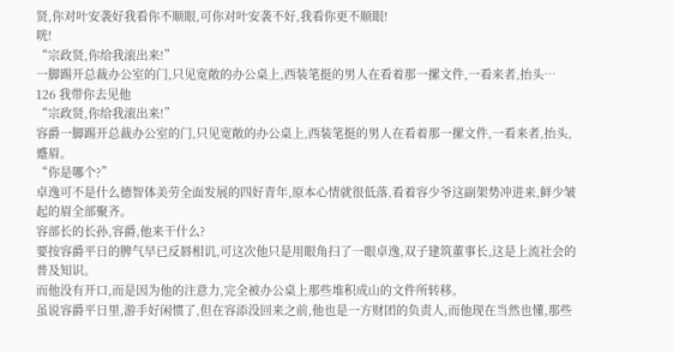贤,你对叶安袭好我看你不顺眼,可你对叶安袭不好,我看你更不顺眼!
咣!
“宗政贤,你给我滚出来!”
一脚踢开总裁办公室的门,只见宽敞的办公桌上,西装笔挺的男人在看着那一摞文件,一看来者,抬头…
126 我带你去见他
“宗政贤,你给我滚出来!”
容爵一脚踢开总裁办公室的门,只见宽敞的办公桌上,西装笔挺的男人在看着那一摞文件,一看来者,抬头,蹙眉。
“你是哪个?”
卓逸可不是什么德智体美劳全面发展的四好青年,原本心情就很低落,看着容少爷这副架势冲进来,鲜少皱起的眉全部聚齐。
容部长的长孙,容爵,他来干什么?
要按容爵平日的脾气早已反唇相讥,可这次他只是用眼角扫了一眼卓逸,双子建筑董事长,这是上流社会的普及知识。
而他没有开口,而是因为他的注意力,完全被办公桌上那些堆积成山的文件所转移。
虽说容爵平日里,游手好闲惯了,但在容添没回来之前,他也是一方财团的负责人,而他现在当然也懂,那些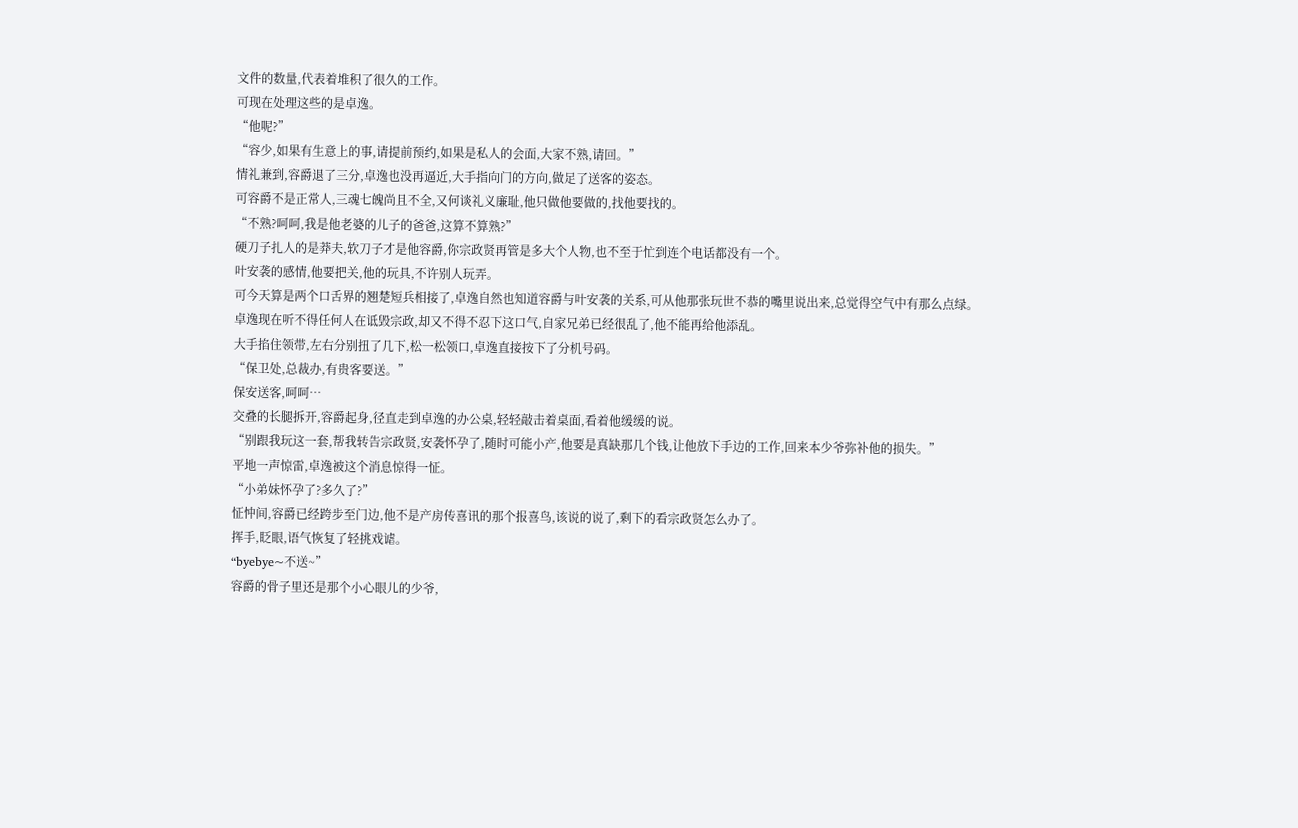文件的数量,代表着堆积了很久的工作。
可现在处理这些的是卓逸。
“他呢?”
“容少,如果有生意上的事,请提前预约,如果是私人的会面,大家不熟,请回。”
情礼兼到,容爵退了三分,卓逸也没再逼近,大手指向门的方向,做足了送客的姿态。
可容爵不是正常人,三魂七魄尚且不全,又何谈礼义廉耻,他只做他要做的,找他要找的。
“不熟?呵呵,我是他老婆的儿子的爸爸,这算不算熟?”
硬刀子扎人的是莽夫,软刀子才是他容爵,你宗政贤再管是多大个人物,也不至于忙到连个电话都没有一个。
叶安袭的感情,他要把关,他的玩具,不许别人玩弄。
可今天算是两个口舌界的翘楚短兵相接了,卓逸自然也知道容爵与叶安袭的关系,可从他那张玩世不恭的嘴里说出来,总觉得空气中有那么点绿。
卓逸现在听不得任何人在诋毁宗政,却又不得不忍下这口气,自家兄弟已经很乱了,他不能再给他添乱。
大手掐住领带,左右分别扭了几下,松一松领口,卓逸直接按下了分机号码。
“保卫处,总裁办,有贵客要送。”
保安送客,呵呵…
交叠的长腿拆开,容爵起身,径直走到卓逸的办公桌,轻轻敲击着桌面,看着他缓缓的说。
“别跟我玩这一套,帮我转告宗政贤,安袭怀孕了,随时可能小产,他要是真缺那几个钱,让他放下手边的工作,回来本少爷弥补他的损失。”
平地一声惊雷,卓逸被这个消息惊得一怔。
“小弟妹怀孕了?多久了?”
怔忡间,容爵已经跨步至门边,他不是产房传喜讯的那个报喜鸟,该说的说了,剩下的看宗政贤怎么办了。
挥手,眨眼,语气恢复了轻挑戏谑。
“byebye~不送~”
容爵的骨子里还是那个小心眼儿的少爷,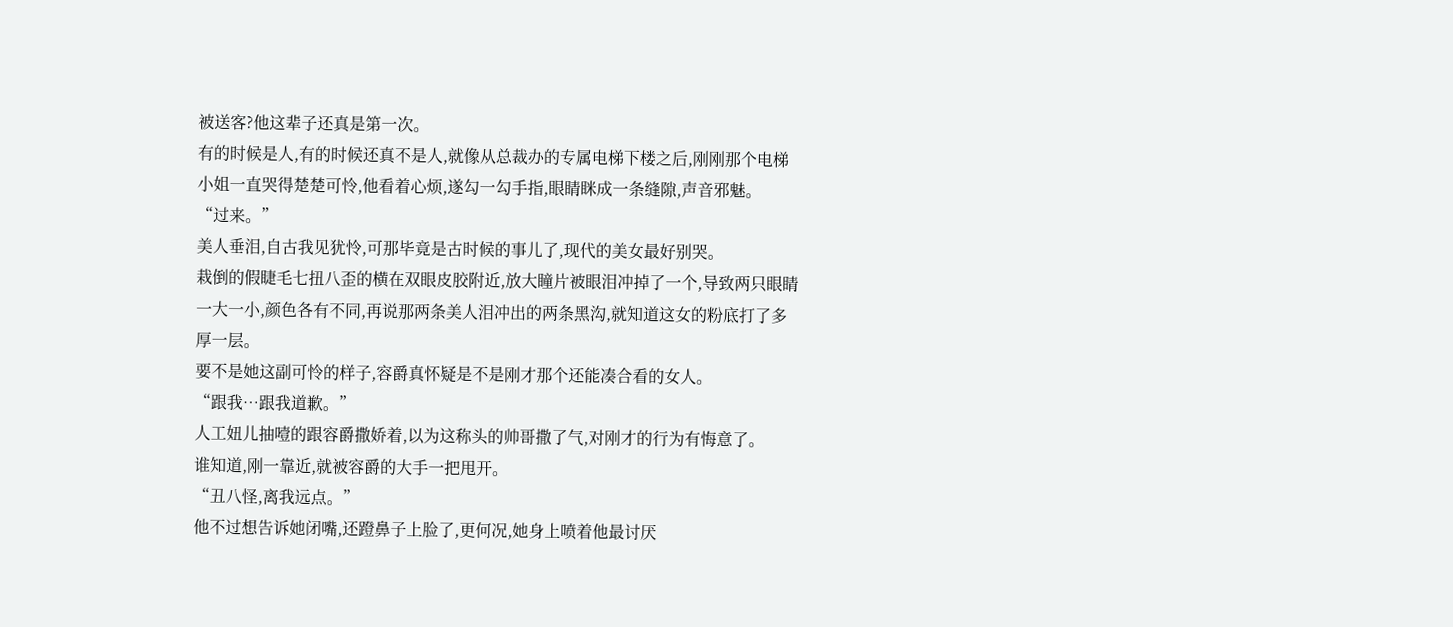被送客?他这辈子还真是第一次。
有的时候是人,有的时候还真不是人,就像从总裁办的专属电梯下楼之后,刚刚那个电梯小姐一直哭得楚楚可怜,他看着心烦,遂勾一勾手指,眼睛眯成一条缝隙,声音邪魅。
“过来。”
美人垂泪,自古我见犹怜,可那毕竟是古时候的事儿了,现代的美女最好别哭。
栽倒的假睫毛七扭八歪的横在双眼皮胶附近,放大瞳片被眼泪冲掉了一个,导致两只眼睛一大一小,颜色各有不同,再说那两条美人泪冲出的两条黑沟,就知道这女的粉底打了多厚一层。
要不是她这副可怜的样子,容爵真怀疑是不是刚才那个还能凑合看的女人。
“跟我…跟我道歉。”
人工妞儿抽噎的跟容爵撒娇着,以为这称头的帅哥撒了气,对刚才的行为有悔意了。
谁知道,刚一靠近,就被容爵的大手一把甩开。
“丑八怪,离我远点。”
他不过想告诉她闭嘴,还蹬鼻子上脸了,更何况,她身上喷着他最讨厌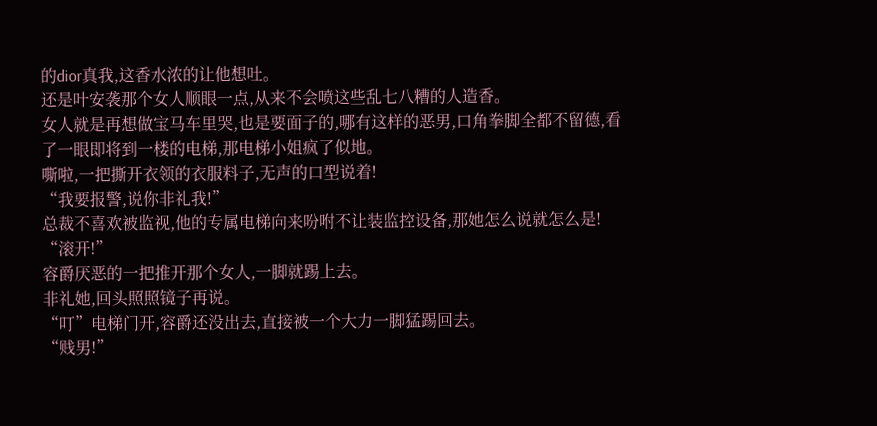的dior真我,这香水浓的让他想吐。
还是叶安袭那个女人顺眼一点,从来不会喷这些乱七八糟的人造香。
女人就是再想做宝马车里哭,也是要面子的,哪有这样的恶男,口角拳脚全都不留德,看了一眼即将到一楼的电梯,那电梯小姐疯了似地。
嘶啦,一把撕开衣领的衣服料子,无声的口型说着!
“我要报警,说你非礼我!”
总裁不喜欢被监视,他的专属电梯向来吩咐不让装监控设备,那她怎么说就怎么是!
“滚开!”
容爵厌恶的一把推开那个女人,一脚就踢上去。
非礼她,回头照照镜子再说。
“叮”电梯门开,容爵还没出去,直接被一个大力一脚猛踢回去。
“贱男!”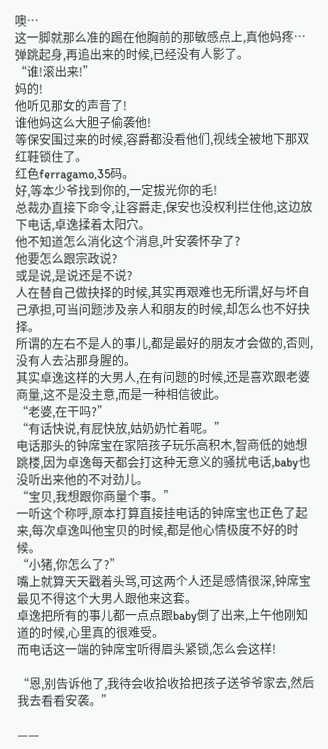噢…
这一脚就那么准的踢在他胸前的那敏感点上,真他妈疼…
弹跳起身,再追出来的时候,已经没有人影了。
“谁!滚出来!”
妈的!
他听见那女的声音了!
谁他妈这么大胆子偷袭他!
等保安围过来的时候,容爵都没看他们,视线全被地下那双红鞋锁住了。
红色ferragamo,35码。
好,等本少爷找到你的,一定拔光你的毛!
总裁办直接下命令,让容爵走,保安也没权利拦住他,这边放下电话,卓逸揉着太阳穴。
他不知道怎么消化这个消息,叶安袭怀孕了?
他要怎么跟宗政说?
或是说,是说还是不说?
人在替自己做抉择的时候,其实再艰难也无所谓,好与坏自己承担,可当问题涉及亲人和朋友的时候,却怎么也不好抉择。
所谓的左右不是人的事儿,都是最好的朋友才会做的,否则,没有人去沾那身腥的。
其实卓逸这样的大男人,在有问题的时候,还是喜欢跟老婆商量,这不是没主意,而是一种相信彼此。
“老婆,在干吗?”
“有话快说,有屁快放,姑奶奶忙着呢。”
电话那头的钟席宝在家陪孩子玩乐高积木,智商低的她想跳楼,因为卓逸每天都会打这种无意义的骚扰电话,baby也没听出来他的不对劲儿。
“宝贝,我想跟你商量个事。”
一听这个称呼,原本打算直接挂电话的钟席宝也正色了起来,每次卓逸叫他宝贝的时候,都是他心情极度不好的时候。
“小猪,你怎么了?”
嘴上就算天天戳着头骂,可这两个人还是感情很深,钟席宝最见不得这个大男人跟他来这套。
卓逸把所有的事儿都一点点跟baby倒了出来,上午他刚知道的时候,心里真的很难受。
而电话这一端的钟席宝听得眉头紧锁,怎么会这样!

“恩,别告诉他了,我待会收拾收拾把孩子送爷爷家去,然后我去看看安袭。”

——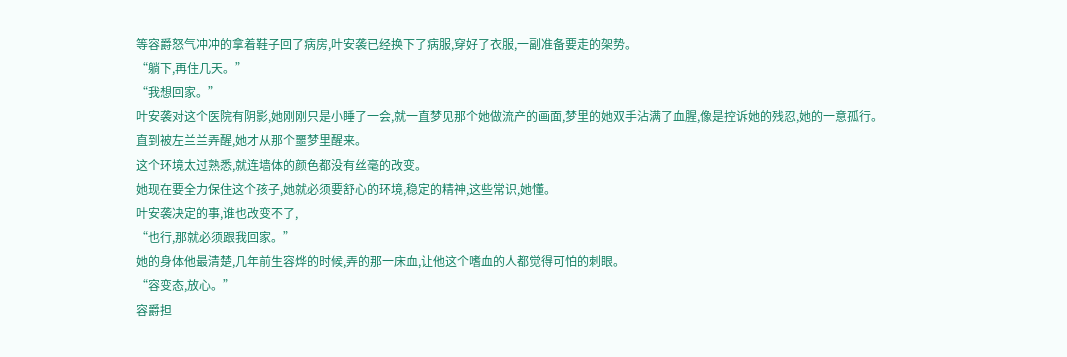等容爵怒气冲冲的拿着鞋子回了病房,叶安袭已经换下了病服,穿好了衣服,一副准备要走的架势。
“躺下,再住几天。”
“我想回家。”
叶安袭对这个医院有阴影,她刚刚只是小睡了一会,就一直梦见那个她做流产的画面,梦里的她双手沾满了血腥,像是控诉她的残忍,她的一意孤行。
直到被左兰兰弄醒,她才从那个噩梦里醒来。
这个环境太过熟悉,就连墙体的颜色都没有丝毫的改变。
她现在要全力保住这个孩子,她就必须要舒心的环境,稳定的精神,这些常识,她懂。
叶安袭决定的事,谁也改变不了,
“也行,那就必须跟我回家。”
她的身体他最清楚,几年前生容烨的时候,弄的那一床血,让他这个嗜血的人都觉得可怕的刺眼。
“容变态,放心。”
容爵担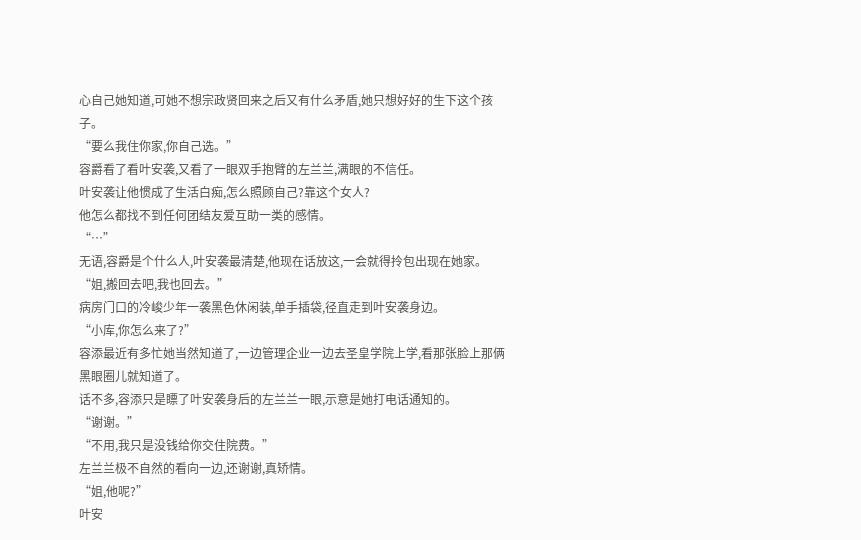心自己她知道,可她不想宗政贤回来之后又有什么矛盾,她只想好好的生下这个孩子。
“要么我住你家,你自己选。”
容爵看了看叶安袭,又看了一眼双手抱臂的左兰兰,满眼的不信任。
叶安袭让他惯成了生活白痴,怎么照顾自己?靠这个女人?
他怎么都找不到任何团结友爱互助一类的感情。
“…”
无语,容爵是个什么人,叶安袭最清楚,他现在话放这,一会就得拎包出现在她家。
“姐,搬回去吧,我也回去。”
病房门口的冷峻少年一袭黑色休闲装,单手插袋,径直走到叶安袭身边。
“小库,你怎么来了?”
容添最近有多忙她当然知道了,一边管理企业一边去圣皇学院上学,看那张脸上那俩黑眼圈儿就知道了。
话不多,容添只是瞟了叶安袭身后的左兰兰一眼,示意是她打电话通知的。
“谢谢。”
“不用,我只是没钱给你交住院费。”
左兰兰极不自然的看向一边,还谢谢,真矫情。
“姐,他呢?”
叶安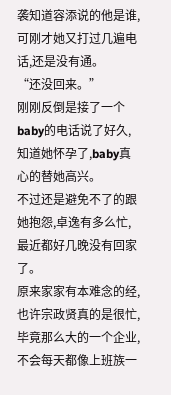袭知道容添说的他是谁,可刚才她又打过几遍电话,还是没有通。
“还没回来。”
刚刚反倒是接了一个baby的电话说了好久,知道她怀孕了,baby真心的替她高兴。
不过还是避免不了的跟她抱怨,卓逸有多么忙,最近都好几晚没有回家了。
原来家家有本难念的经,也许宗政贤真的是很忙,毕竟那么大的一个企业,不会每天都像上班族一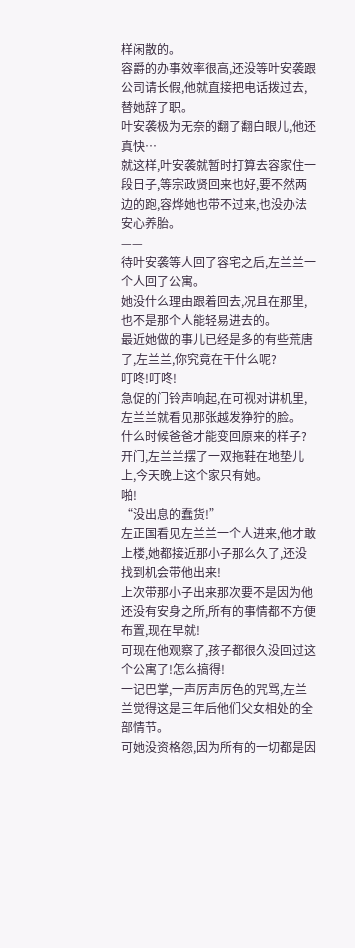样闲散的。
容爵的办事效率很高,还没等叶安袭跟公司请长假,他就直接把电话拨过去,替她辞了职。
叶安袭极为无奈的翻了翻白眼儿,他还真快…
就这样,叶安袭就暂时打算去容家住一段日子,等宗政贤回来也好,要不然两边的跑,容烨她也带不过来,也没办法安心养胎。
——
待叶安袭等人回了容宅之后,左兰兰一个人回了公寓。
她没什么理由跟着回去,况且在那里,也不是那个人能轻易进去的。
最近她做的事儿已经是多的有些荒唐了,左兰兰,你究竟在干什么呢?
叮咚!叮咚!
急促的门铃声响起,在可视对讲机里,左兰兰就看见那张越发狰狞的脸。
什么时候爸爸才能变回原来的样子?
开门,左兰兰摆了一双拖鞋在地垫儿上,今天晚上这个家只有她。
啪!
“没出息的蠢货!”
左正国看见左兰兰一个人进来,他才敢上楼,她都接近那小子那么久了,还没找到机会带他出来!
上次带那小子出来那次要不是因为他还没有安身之所,所有的事情都不方便布置,现在早就!
可现在他观察了,孩子都很久没回过这个公寓了!怎么搞得!
一记巴掌,一声厉声厉色的咒骂,左兰兰觉得这是三年后他们父女相处的全部情节。
可她没资格怨,因为所有的一切都是因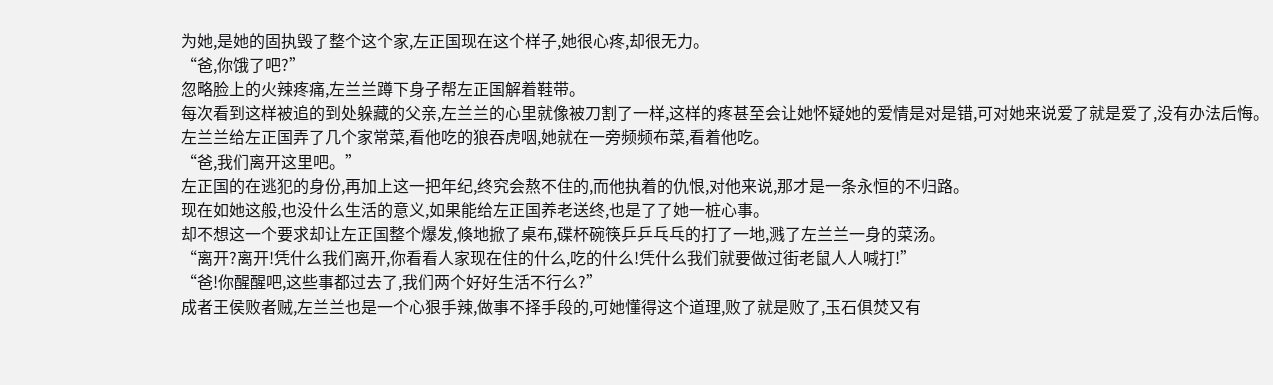为她,是她的固执毁了整个这个家,左正国现在这个样子,她很心疼,却很无力。
“爸,你饿了吧?”
忽略脸上的火辣疼痛,左兰兰蹲下身子帮左正国解着鞋带。
每次看到这样被追的到处躲藏的父亲,左兰兰的心里就像被刀割了一样,这样的疼甚至会让她怀疑她的爱情是对是错,可对她来说爱了就是爱了,没有办法后悔。
左兰兰给左正国弄了几个家常菜,看他吃的狼吞虎咽,她就在一旁频频布菜,看着他吃。
“爸,我们离开这里吧。”
左正国的在逃犯的身份,再加上这一把年纪,终究会熬不住的,而他执着的仇恨,对他来说,那才是一条永恒的不归路。
现在如她这般,也没什么生活的意义,如果能给左正国养老送终,也是了了她一桩心事。
却不想这一个要求却让左正国整个爆发,倏地掀了桌布,碟杯碗筷乒乒乓乓的打了一地,溅了左兰兰一身的菜汤。
“离开?离开!凭什么我们离开,你看看人家现在住的什么,吃的什么!凭什么我们就要做过街老鼠人人喊打!”
“爸!你醒醒吧,这些事都过去了,我们两个好好生活不行么?”
成者王侯败者贼,左兰兰也是一个心狠手辣,做事不择手段的,可她懂得这个道理,败了就是败了,玉石俱焚又有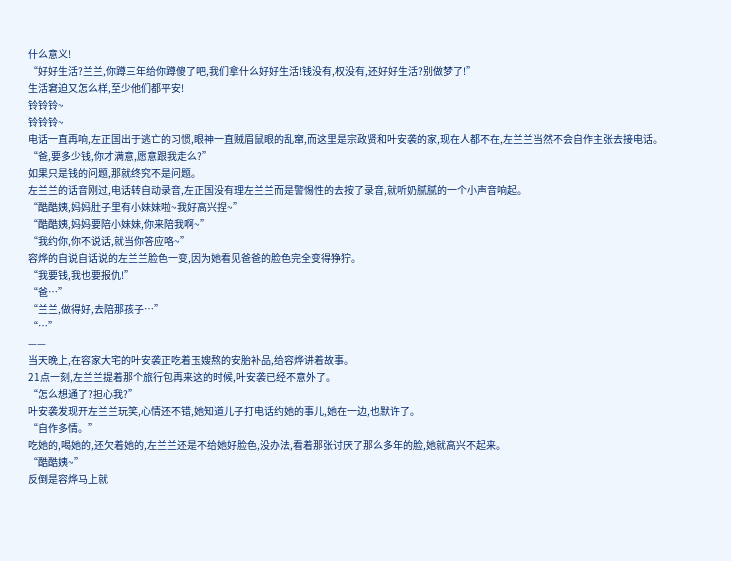什么意义!
“好好生活?兰兰,你蹲三年给你蹲傻了吧,我们拿什么好好生活!钱没有,权没有,还好好生活?别做梦了!”
生活窘迫又怎么样,至少他们都平安!
铃铃铃~
铃铃铃~
电话一直再响,左正国出于逃亡的习惯,眼神一直贼眉鼠眼的乱窜,而这里是宗政贤和叶安袭的家,现在人都不在,左兰兰当然不会自作主张去接电话。
“爸,要多少钱,你才满意,愿意跟我走么?”
如果只是钱的问题,那就终究不是问题。
左兰兰的话音刚过,电话转自动录音,左正国没有理左兰兰而是警惕性的去按了录音,就听奶腻腻的一个小声音响起。
“酷酷姨,妈妈肚子里有小妹妹啦~我好高兴捏~”
“酷酷姨,妈妈要陪小妹妹,你来陪我啊~”
“我约你,你不说话,就当你答应咯~”
容烨的自说自话说的左兰兰脸色一变,因为她看见爸爸的脸色完全变得狰狞。
“我要钱,我也要报仇!”
“爸…”
“兰兰,做得好,去陪那孩子…”
“…”
——
当天晚上,在容家大宅的叶安袭正吃着玉嫂熬的安胎补品,给容烨讲着故事。
21点一刻,左兰兰提着那个旅行包再来这的时候,叶安袭已经不意外了。
“怎么想通了?担心我?”
叶安袭发现开左兰兰玩笑,心情还不错,她知道儿子打电话约她的事儿,她在一边,也默许了。
“自作多情。”
吃她的,喝她的,还欠着她的,左兰兰还是不给她好脸色,没办法,看着那张讨厌了那么多年的脸,她就高兴不起来。
“酷酷姨~”
反倒是容烨马上就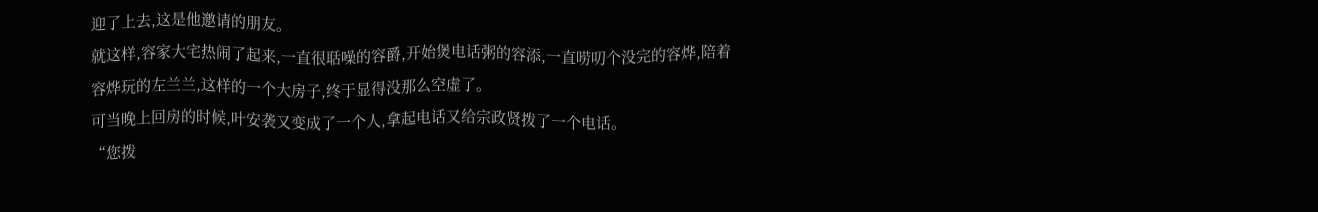迎了上去,这是他邀请的朋友。
就这样,容家大宅热闹了起来,一直很聒噪的容爵,开始煲电话粥的容添,一直唠叨个没完的容烨,陪着容烨玩的左兰兰,这样的一个大房子,终于显得没那么空虚了。
可当晚上回房的时候,叶安袭又变成了一个人,拿起电话又给宗政贤拨了一个电话。
“您拨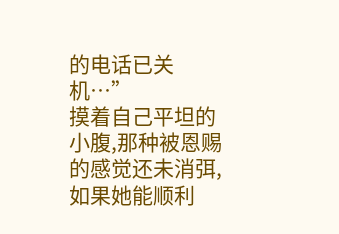的电话已关机…”
摸着自己平坦的小腹,那种被恩赐的感觉还未消弭,如果她能顺利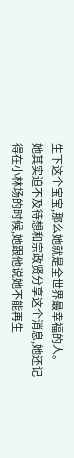生下这个宝宝,那么她就是全世界最幸福的人。
她其实迫不及待想和宗政贤分享这个消息,她还记得在小林场的时候,她跟他说她不能再生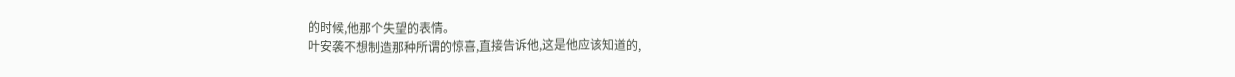的时候,他那个失望的表情。
叶安袭不想制造那种所谓的惊喜,直接告诉他,这是他应该知道的,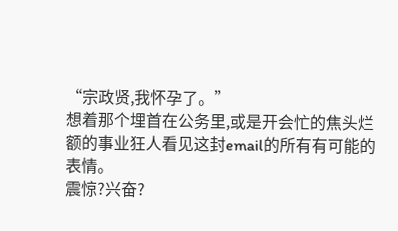“宗政贤,我怀孕了。”
想着那个埋首在公务里,或是开会忙的焦头烂额的事业狂人看见这封email的所有有可能的表情。
震惊?兴奋?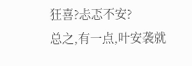狂喜?忐忑不安?
总之,有一点,叶安袭就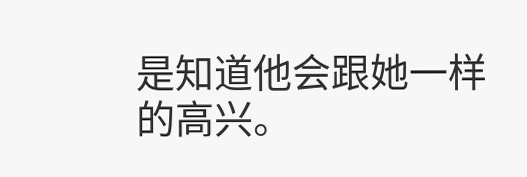是知道他会跟她一样的高兴。